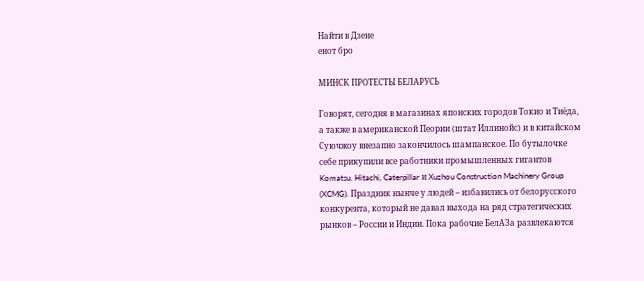Найти в Дзене
енот бро

МИНСК ПРОТЕСТЫ БЕЛАРУСЬ

Говорят, сегодня в магазинах японских городов Токио и Тиёда, а также в американской Пеории (штат Иллинойс) и в китайском Суючжоу внезапно закончилось шампанское. По бутылочке себе прикупили все работники промышленных гигантов Komatsu. Hitachi, Caterpillar и Xuzhou Construction Machinery Group (XCMG). Праздник нынче у людей – избавились от белорусского конкурента, который не давал выхода на ряд стратегических рынков – России и Индии. Пока рабочие БелАЗа развлекаются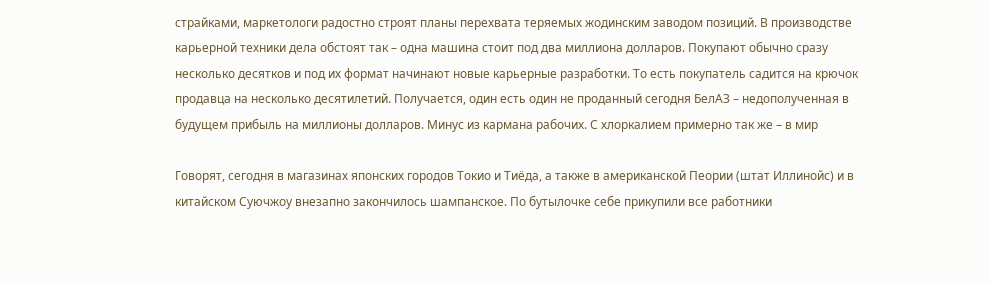страйками, маркетологи радостно строят планы перехвата теряемых жодинским заводом позиций. В производстве карьерной техники дела обстоят так – одна машина стоит под два миллиона долларов. Покупают обычно сразу несколько десятков и под их формат начинают новые карьерные разработки. То есть покупатель садится на крючок продавца на несколько десятилетий. Получается, один есть один не проданный сегодня БелАЗ – недополученная в будущем прибыль на миллионы долларов. Минус из кармана рабочих. С хлоркалием примерно так же – в мир

Говорят, сегодня в магазинах японских городов Токио и Тиёда, а также в американской Пеории (штат Иллинойс) и в китайском Суючжоу внезапно закончилось шампанское. По бутылочке себе прикупили все работники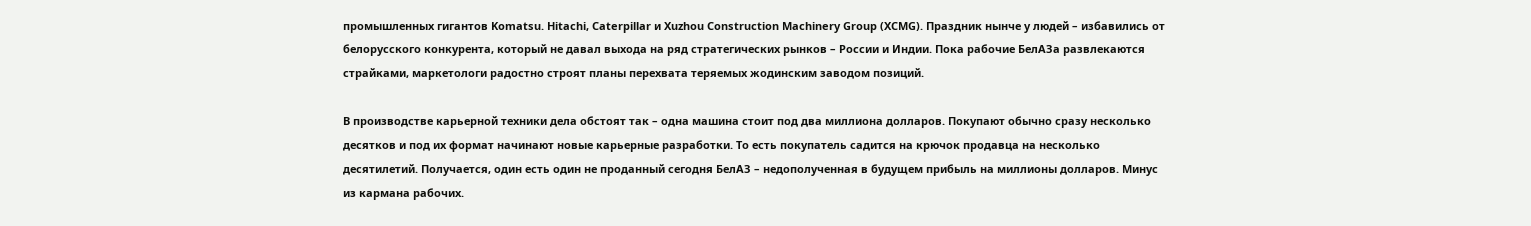промышленных гигантов Komatsu. Hitachi, Caterpillar и Xuzhou Construction Machinery Group (XCMG). Праздник нынче у людей – избавились от белорусского конкурента, который не давал выхода на ряд стратегических рынков – России и Индии. Пока рабочие БелАЗа развлекаются страйками, маркетологи радостно строят планы перехвата теряемых жодинским заводом позиций.

В производстве карьерной техники дела обстоят так – одна машина стоит под два миллиона долларов. Покупают обычно сразу несколько десятков и под их формат начинают новые карьерные разработки. То есть покупатель садится на крючок продавца на несколько десятилетий. Получается, один есть один не проданный сегодня БелАЗ – недополученная в будущем прибыль на миллионы долларов. Минус из кармана рабочих.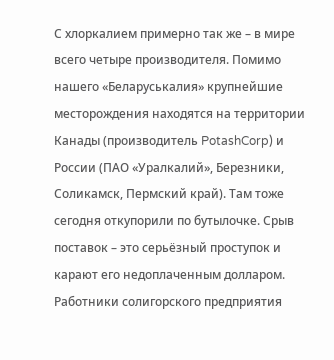С хлоркалием примерно так же – в мире всего четыре производителя. Помимо нашего «Беларуськалия» крупнейшие месторождения находятся на территории Канады (производитель PotashCorp) и России (ПАО «Уралкалий», Березники, Соликамск, Пермский край). Там тоже сегодня откупорили по бутылочке. Срыв поставок – это серьёзный проступок и карают его недоплаченным долларом. Работники солигорского предприятия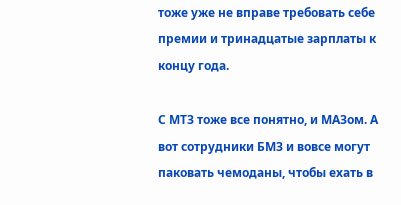тоже уже не вправе требовать себе премии и тринадцатые зарплаты к концу года.

С МТЗ тоже все понятно, и МАЗом. А вот сотрудники БМЗ и вовсе могут паковать чемоданы, чтобы ехать в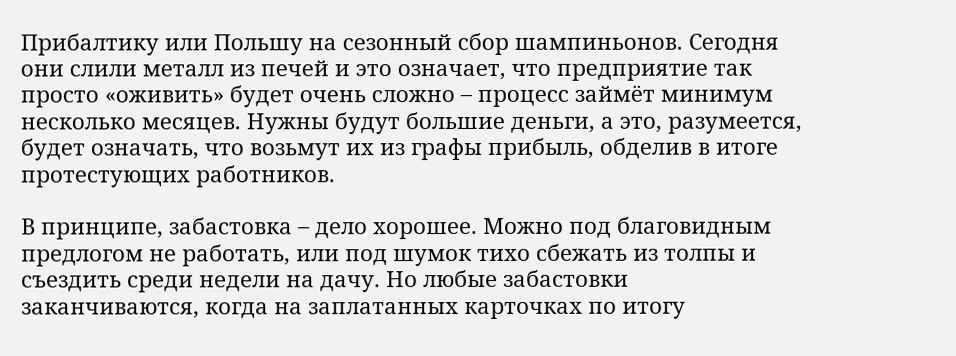Прибалтику или Польшу на сезонный сбор шампиньонов. Сегодня они слили металл из печей и это означает, что предприятие так просто «оживить» будет очень сложно – процесс займёт минимум несколько месяцев. Нужны будут большие деньги, а это, разумеется, будет означать, что возьмут их из графы прибыль, обделив в итоге протестующих работников.

В принципе, забастовка – дело хорошее. Можно под благовидным предлогом не работать, или под шумок тихо сбежать из толпы и съездить среди недели на дачу. Но любые забастовки заканчиваются, когда на заплатанных карточках по итогу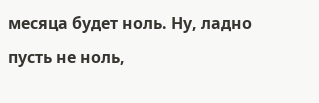месяца будет ноль. Ну, ладно пусть не ноль,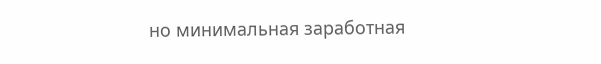но минимальная заработная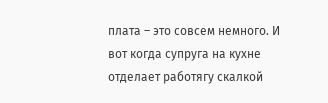плата – это совсем немного. И вот когда супруга на кухне отделает работягу скалкой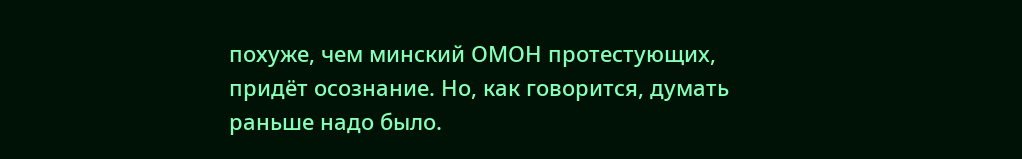похуже, чем минский ОМОН протестующих, придёт осознание. Но, как говорится, думать раньше надо было.